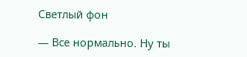Светлый фон

— Все нормально. Ну ты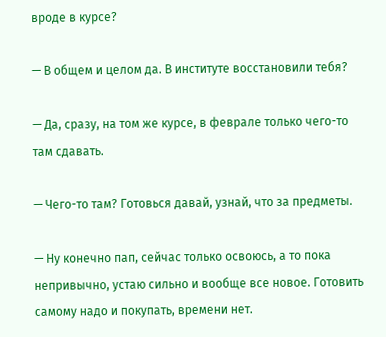вроде в курсе?

— В общем и целом да. В институте восстановили тебя?

— Да, сразу, на том же курсе, в феврале только чего-то там сдавать.

— Чего-то там? Готовься давай, узнай, что за предметы.

— Ну конечно пап, сейчас только освоюсь, а то пока непривычно, устаю сильно и вообще все новое. Готовить самому надо и покупать, времени нет.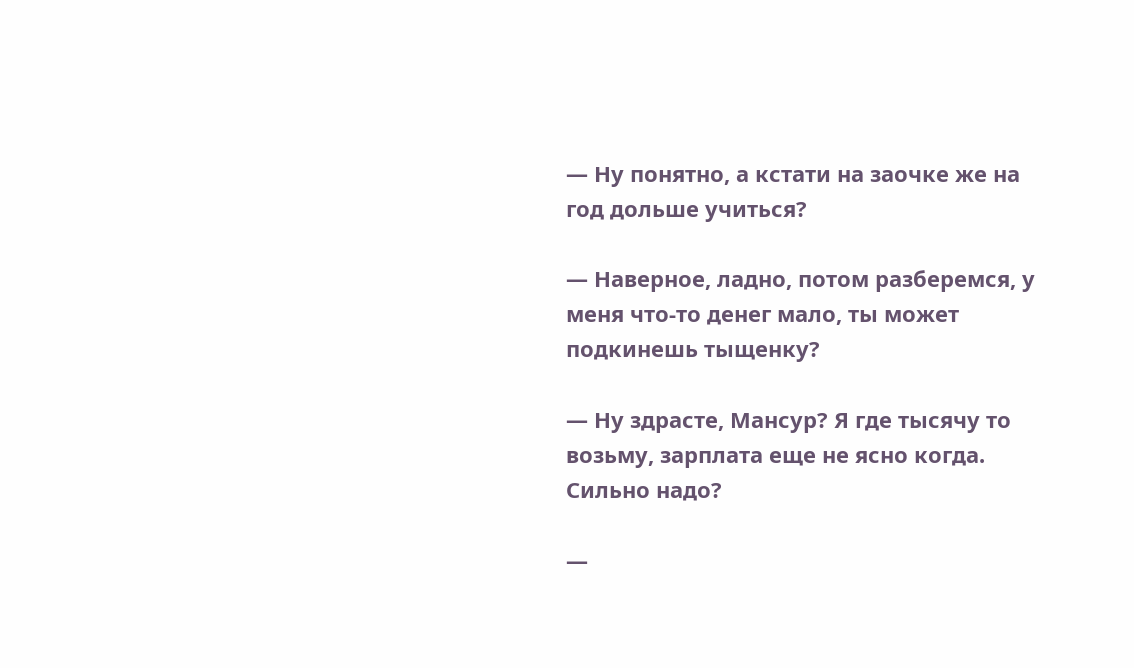— Ну понятно, а кстати на заочке же на год дольше учиться?

— Наверное, ладно, потом разберемся, у меня что-то денег мало, ты может подкинешь тыщенку?

— Ну здрасте, Мансур? Я где тысячу то возьму, зарплата еще не ясно когда. Сильно надо?

—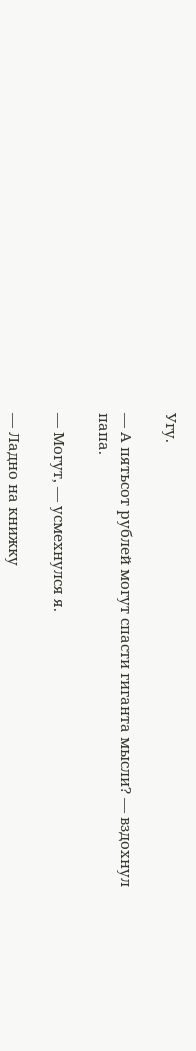Угу.

— А пятьсот рублей могут спасти гиганта мысли? — вздохнул папа.

— Могут, — усмехнулся я.

— Ладно на книжку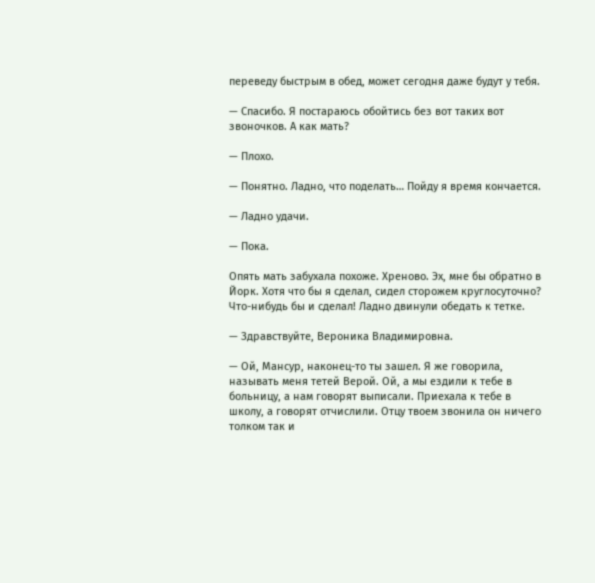переведу быстрым в обед, может сегодня даже будут у тебя.

— Спасибо. Я постараюсь обойтись без вот таких вот звоночков. А как мать?

— Плохо.

— Понятно. Ладно, что поделать… Пойду я время кончается.

— Ладно удачи.

— Пока.

Опять мать забухала похоже. Хреново. Эх, мне бы обратно в Йорк. Хотя что бы я сделал, сидел сторожем круглосуточно? Что-нибудь бы и сделал! Ладно двинули обедать к тетке.

— Здравствуйте, Вероника Владимировна.

— Ой, Мансур, наконец-то ты зашел. Я же говорила, называть меня тетей Верой. Ой, а мы ездили к тебе в больницу, а нам говорят выписали. Приехала к тебе в школу, а говорят отчислили. Отцу твоем звонила он ничего толком так и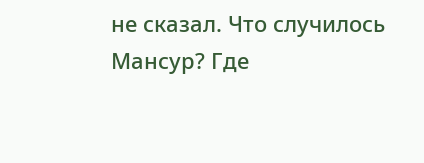не сказал. Что случилось Мансур? Где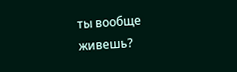ты вообще живешь?